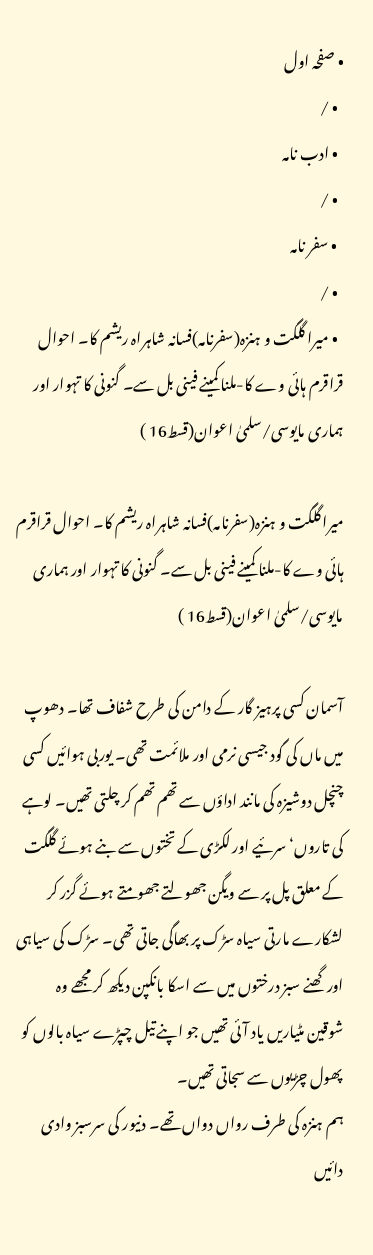• صفحہ اول
  • /
  • ادب نامہ
  • /
  • سفر نامہ
  • /
  • میرا گلگت و ہنزہ(سفرنامہ)فسانہ شاہراہ ریشم کا۔ احوال قراقرم ہائی وے کا-ملنا کمینے فینی بل سے۔ گنونی کا تہوار اور ہماری مایوسی/سلمیٰ اعوان(قسط16 )

میرا گلگت و ہنزہ(سفرنامہ)فسانہ شاہراہ ریشم کا۔ احوال قراقرم ہائی وے کا-ملنا کمینے فینی بل سے۔ گنونی کا تہوار اور ہماری مایوسی/سلمیٰ اعوان(قسط16 )

آسمان کسی پرہیز گار کے دامن کی طرح شفاف تھا۔ دھوپ میں ماں کی گود جیسی نرمی اور ملائمت تھی۔ یوربی ہوائیں کسی چنچل دوشیزہ کی مانند اداؤں سے تھم تھم کر چلتی تھیں۔ لوہے کی تاروں‘ سرئیے اور لکڑی کے تختوں سے بنے ہوئے گلگت کے معلق پل پر سے ویگن جھولتے جھومتے ہوئے گزر کر لشکارے مارتی سیاہ سڑک پر بھاگی جاتی تھی۔ سڑک کی سیاہی اور گھنے سبز درختوں میں سے اسکا بانکپن دیکھ کر مجھے وہ شوقین مٹیاریں یاد آئی تھیں جو اپنے تیل چپڑے سیاہ بالوں کو پھول چڑیوں سے سجاتی تھیں۔
ہم ہنزہ کی طرف رواں دواں تھے۔ دنیور کی سرسبز وادی دائیں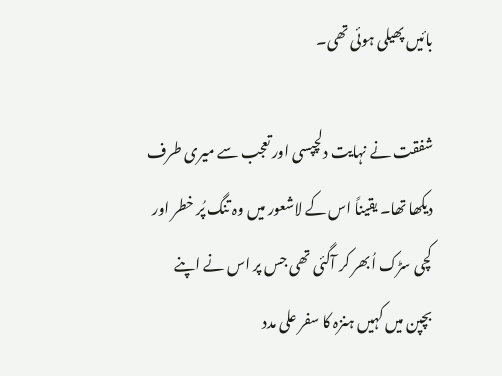بائیں پھیلی ہوئی تھی۔

شفقت نے نہایت دلچپسی اور تعجب سے میری طرف دیکھا تھا۔ یقیناً اس کے لاشعور میں وہ تنگ پُر خطر اور کچی سڑک اُبھر کر آگئی تھی جس پر اس نے اپنے بچپن میں کہیں ہنزہ کا سفر علی مدد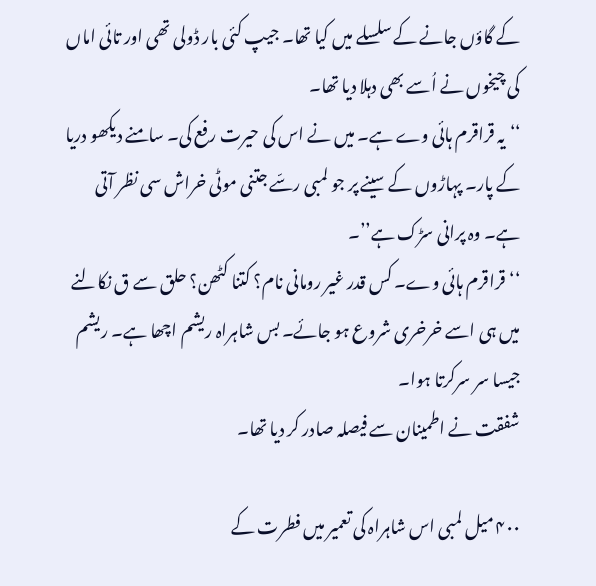کے گاؤں جانے کے سلسلے میں کیا تھا۔ جیپ کئی بار ڈولی تھی اور تائی اماں کی چیخوں نے اُسے بھی دہلا دیا تھا۔
‘‘یہ قراقرم ہائی وے ہے۔ میں نے اس کی حیرت رفع کی۔ سامنے دیکھو دریا کے پار۔ پہاڑوں کے سینے پر جو لمبی رسّے جتنی موٹی خراش سی نظر آتی ہے۔ وہ پرانی سڑک ہے’’۔
‘‘قراقرم ہائی وے۔ کس قدر غیر رومانی نام؟ کتنا کٹھن؟ حلق سے ق نکالنے میں ہی اسے خرخری شروع ہو جائے۔ بس شاہراہ ریشم اچھا ہے۔ ریشم جیسا سر سرکرتا ہوا۔
شفقت نے اطمینان سے فیصلہ صادر کر دیا تھا۔

۴۰۰ میل لمبی اس شاہراہ کی تعمیر میں فطرت کے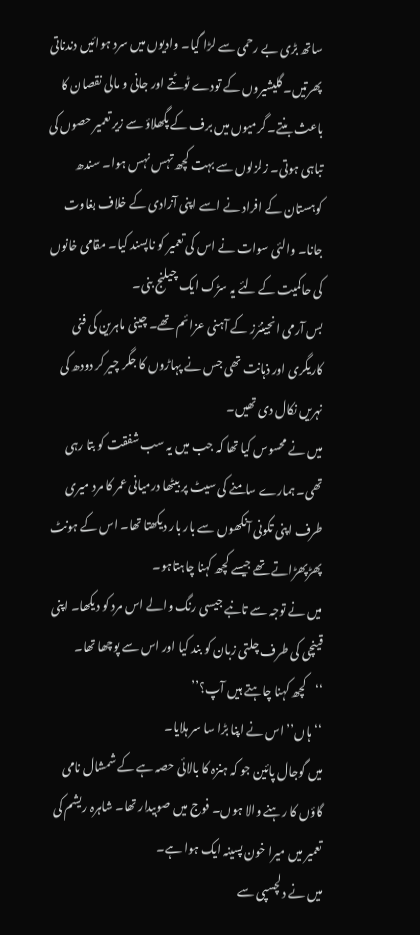ساتھ بڑی بے رحمی سے لڑا گیا۔ وادیوں میں سرد ہوائیں دندناتی پھرتیں۔ گلیشیروں کے تودے ٹوٹتے اور جانی و مالی نقصان کا باعث بنتے۔ گرمیوں میں برف کے پگھلاؤ سے زیر تعمیر حصوں کی تباہی ہوتی۔ زلزلوں سے بہت کچھ تہس نہس ہوا۔ سندھ کوہستان کے افراد نے اسے اپنی آزادی کے خلاف بغاوت جانا۔ والئی سوات نے اس کی تعمیر کو ناپسند کیا۔ مقامی خانوں کی حاکمیت کے لئے یہ سڑک ایک چیلنج بنی۔
بس آرمی انجینئرز کے آہنی عزائم تھے۔ چینی ماہرین کی فنی کاریگری اور ذہانت تھی جس نے پہاڑوں کا جگر چیر کر دودھ کی نہریں نکال دی تھیں۔
میں نے محسوس کیا تھا کہ جب میں یہ سب شفقت کو بتا رہی تھی۔ ہمارے سامنے کی سیٹ پر بیٹھا درمیانی عمر کا مرد میری طرف اپنی تکونی آنکھوں سے بار بار دیکھتا تھا۔ اس کے ہونٹ پھڑپھڑاتے تھے جیسے کچھ کہنا چاہتاہو۔
میں نے توجہ سے تانبے جیسی رنگ والے اس مرد کو دیکھا۔ اپنی قینچی کی طرف چلتی زبان کو بند کیا اور اس سے پوچھا تھا۔
‘‘کچھ کہنا چاہتے ہیں آپ؟’’
‘‘ہاں’’ اس نے اپنا بڑا سا سر ہلایا۔
میں گوجال پائین جو کہ ہنزہ کا بالائی حصہ ہے کے شمشال نامی گاؤں کا رہنے والا ہوں۔ فوج میں صوبیدار تھا۔ شاہرہ ریشم کی تعمیر میں میرا خون پسینہ ایک ہوا ہے۔
میں نے دلچسپی سے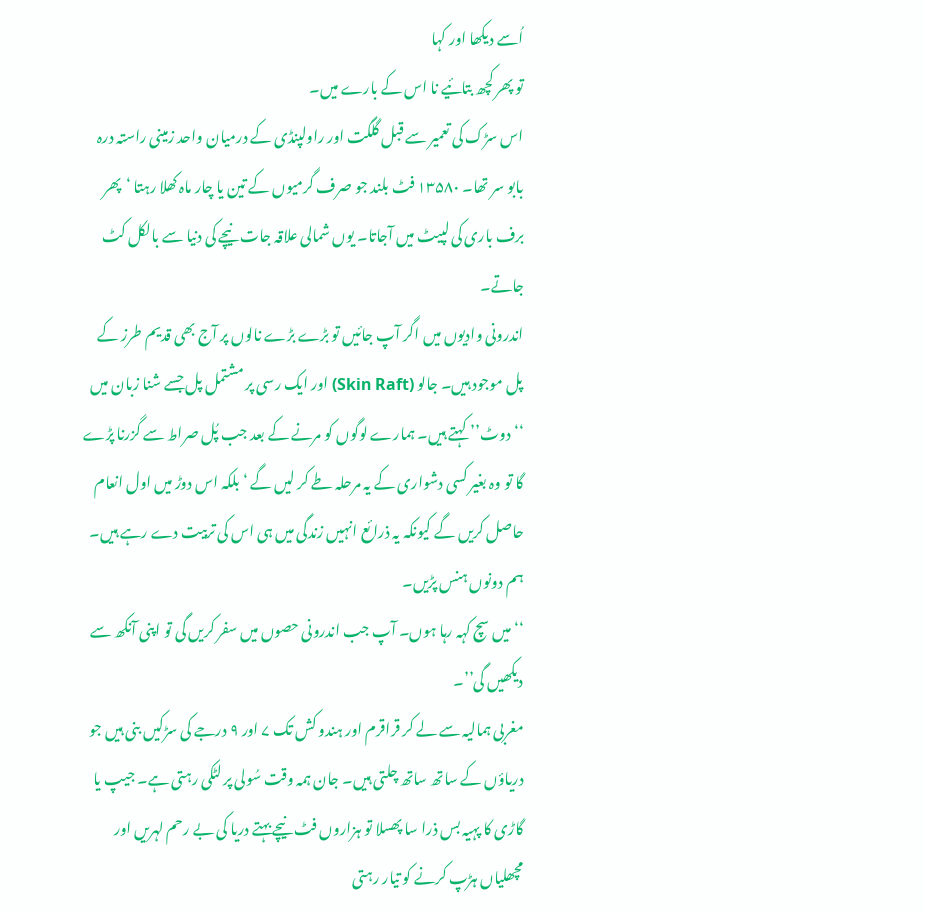اُسے دیکھا اور کہا
تو پھر کچھ بتائیے نا اس کے بارے میں۔
اس سڑک کی تعمیر سے قبل گلگت اور راولپنڈی کے درمیان واحد زمینی راستہ درہ بابو سر تھا۔ ۱۳۵۸۰ فٹ بلند جو صرف گرمیوں کے تین یا چار ماہ کھلا رہتا ‘پھر برف باری کی لپیٹ میں آجاتا۔ یوں شمالی علاقہ جات نیچے کی دنیا سے بالکل کٹ جاتے۔
اندرونی وادیوں میں اگر آپ جائیں تو بڑے بڑے نالوں پر آج بھی قدیم طرز کے پل موجود ہیں۔ جالو (Skin Raft) اور ایک رسی پر مشتمل پل جسے شنا زبان میں ‘‘دوٹ’’ کہتے ہیں۔ ہمارے لوگوں کو مرنے کے بعد جب پُل صراط سے گزرنا پڑے گا تو وہ بغیر کسی دشواری کے یہ مرحلہ طے کر لیں گے ‘بلکہ اس دوڑ میں اول انعام حاصل کریں گے کیونکہ یہ ذرائع انہیں زندگی میں ہی اس کی تربیت دے رہے ہیں۔
ہم دونوں ہنس پڑیں۔
‘‘میں سچ کہہ رہا ہوں۔ آپ جب اندرونی حصوں میں سفر کریں گی تو اپنی آنکھ سے دیکھیں گی’’۔
مغربی ہمالیہ سے لے کر قراقرم اور ہندو کش تک ۷ اور ۹ درجے کی سڑکیں بنی ہیں جو دریاؤں کے ساتھ ساتھ چلتی ہیں۔ جان ہمہ وقت سُولی پر لٹکی رہتی ہے۔ جیپ یا گاڑی کا پہیہ بس ذرا سا پھسلا تو ہزاروں فٹ نیچے بہتے دریا کی بے رحم لہریں اور مچھلیاں ہڑپ کرنے کو تیار رہتی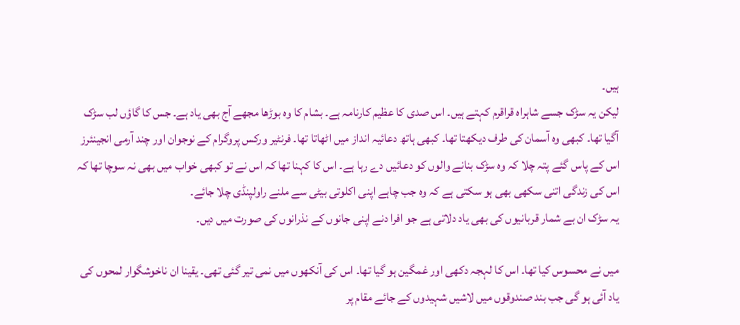ہیں۔
لیکن یہ سڑک جسے شاہراہ قراقرم کہتے ہیں۔ اس صدی کا عظیم کارنامہ ہے۔ بشام کا وہ بوڑھا مجھے آج بھی یاد ہے۔ جس کا گاؤں لب سڑک آگیا تھا۔ کبھی وہ آسمان کی طرف دیکھتا تھا۔ کبھی ہاتھ دعائیہ انداز میں اٹھاتا تھا۔ فرنٹیر ورکس پروگرام کے نوجوان اور چند آرمی انجینئرز اس کے پاس گئے پتہ چلا کہ وہ سڑک بنانے والوں کو دعائیں دے رہا ہے۔ اس کا کہنا تھا کہ اس نے تو کبھی خواب میں بھی نہ سوچا تھا کہ اس کی زندگی اتنی سکھی بھی ہو سکتی ہے کہ وہ جب چاہے اپنی اکلوتی بیٹی سے ملنے راولپنڈی چلا جائے۔
یہ سڑک ان بے شمار قربانیوں کی بھی یاد دلاتی ہے جو افرا دنے اپنی جانوں کے نذرانوں کی صورت میں دیں۔

میں نے محسوس کیا تھا۔ اس کا لہجہ دکھی اور غمگین ہو گیا تھا۔ اس کی آنکھوں میں نمی تیر گئی تھی۔ یقینا ان ناخوشگوار لمحوں کی یاد آئی ہو گی جب بند صندوقوں میں لاشیں شہیدوں کے جائے مقام پر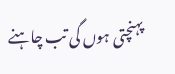پہنچتی ہوں گی تب چاہنے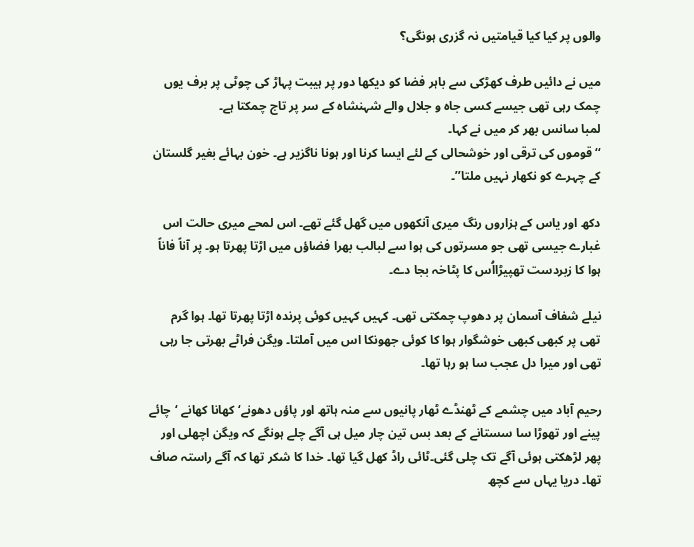والوں پر کیا کیا قیامتیں نہ گزری ہونگی؟

میں نے دائیں طرف کھڑکی سے باہر فضا کو دیکھا دور پر ہیبت پہاڑ کی چوٹی پر برف یوں چمک رہی تھی جیسے کسی جاہ و جلال والے شہنشاہ کے سر پر تاج چمکتا ہے۔
لمبا سانس بھر کر میں نے کہا۔
‘‘قوموں کی ترقی اور خوشحالی کے لئے ایسا کرنا اور ہونا ناگزیر ہے۔ خون بہائے بغیر گلستان کے چہرے کو نکھار نہیں ملتا’’۔

دکھ اور یاس کے ہزاروں رنگ میری آنکھوں میں گھل گئے تھے۔ اس لمحے میری حالت اس غبارے جیسی تھی جو مسرتوں کی ہوا سے لبالب بھرا فضاؤں میں اڑتا پھرتا ہو۔ پر آناً فاناً ہوا کا زبردست تھپیڑااُس کا پٹاخہ بجا دے۔

نیلے شفاف آسمان پر دھوپ چمکتی تھی۔ کہیں کہیں کوئی پرندہ اڑتا پھرتا تھا۔ ہوا گرم تھی پر کبھی کبھی خوشگوار ہوا کا کوئی جھونکا اس میں آملتا۔ ویگن فراٹے بھرتی جا رہی تھی اور میرا دل عجب سا ہو رہا تھا۔

رحیم آباد میں چشمے کے ٹھنڈے ٹھار پانیوں سے منہ ہاتھ اور پاؤں دھونے‘ کھانا کھانے ‘چائے پینے اور تھوڑا سا سستانے کے بعد بس تین چار میل ہی آگے چلے ہونگے کہ ویگن اچھلی اور پھر لڑھکتی ہوئی آگے تک چلی گئی۔ٹائی راڈ کھل گیا تھا۔ خدا کا شکر تھا کہ آگے راستہ صاف تھا۔ دریا یہاں سے کچھ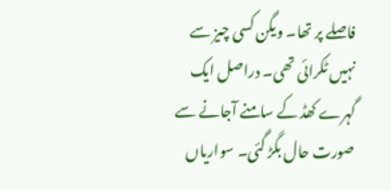فاصلے پر تھا۔ ویگن کسی چیز سے نہیں ٹکرائی تھی۔ دراصل ایک گہرے کھڈ کے سامنے آجانے سے صورت حال بگڑ گئی۔ سواریاں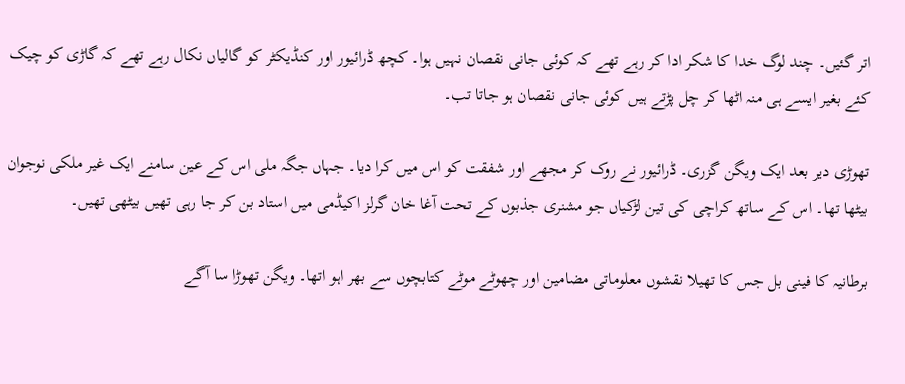اتر گئیں۔ چند لوگ خدا کا شکر ادا کر رہے تھے کہ کوئی جانی نقصان نہیں ہوا۔ کچھ ڈرائیور اور کنڈیکٹر کو گالیاں نکال رہے تھے کہ گاڑی کو چیک کئے بغیر ایسے ہی منہ اٹھا کر چل پڑتے ہیں کوئی جانی نقصان ہو جاتا تب۔

تھوڑی دیر بعد ایک ویگن گزری۔ ڈرائیور نے روک کر مجھے اور شفقت کو اس میں کرا دیا۔ جہاں جگہ ملی اس کے عین سامنے ایک غیر ملکی نوجوان بیٹھا تھا۔ اس کے ساتھ کراچی کی تین لڑکیاں جو مشنری جذبوں کے تحت آغا خان گرلز اکیڈمی میں استاد بن کر جا رہی تھیں بیٹھی تھیں۔

برطانیہ کا فینی بل جس کا تھیلا نقشوں معلوماتی مضامین اور چھوٹے موٹے کتابچوں سے بھر اہو اتھا۔ ویگن تھوڑا سا آگے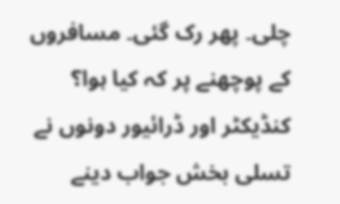چلی۔ پھر رک گئی۔ مسافروں کے پوچھنے پر کہ کیا ہوا؟ کنڈیکٹر اور ڈرائیور دونوں نے تسلی بخش جواب دینے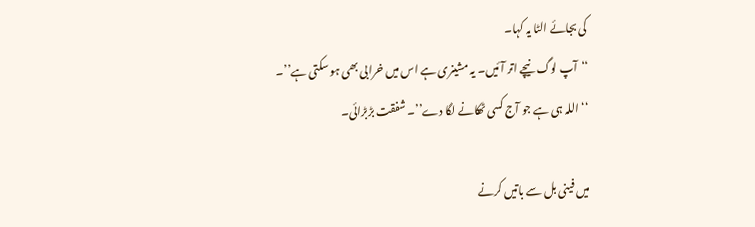کی بجائے الٹا یہ کہا۔
‘‘آپ لوگ نیچے اتر آئیں۔ یہ مشینری ہے اس میں خرابی بھی ہو سکتی ہے’’۔
‘‘اللہ ہی ہے جو آج کسی ٹھکانے لگا دے’’۔ شفقت بڑبڑائی۔

میں فینی بل سے باتیں کرنے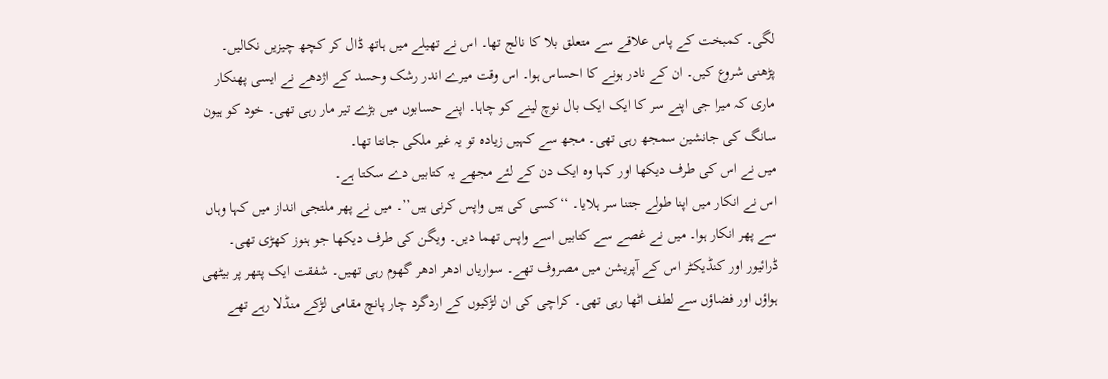لگی۔ کمبخت کے پاس علاقے سے متعلق بلا کا نالج تھا۔ اس نے تھیلے میں ہاتھ ڈال کر کچھ چیزیں نکالیں۔ پڑھنی شروع کیں۔ ان کے نادر ہونے کا احساس ہوا۔ اس وقت میرے اندر رشک وحسد کے اژدھے نے ایسی پھنکار ماری کہ میرا جی اپنے سر کا ایک ایک بال نوچ لینے کو چاہا۔ اپنے حسابوں میں بڑے تیر مار رہی تھی۔ خود کو ہیون سانگ کی جانشین سمجھ رہی تھی۔ مجھ سے کہیں زیادہ تو یہ غیر ملکی جانتا تھا۔
میں نے اس کی طرف دیکھا اور کہا وہ ایک دن کے لئے مجھے یہ کتابیں دے سکتا ہے۔
اس نے انکار میں اپنا طولے جتنا سر ہلایا۔ ‘‘کسی کی ہیں واپس کرنی ہیں’’۔ میں نے پھر ملتجی انداز میں کہا وہاں سے پھر انکار ہوا۔ میں نے غصے سے کتابیں اسے واپس تھما دیں۔ ویگن کی طرف دیکھا جو ہنوز کھڑی تھی۔ ڈرائیور اور کنڈیکٹر اس کے آپریشن میں مصروف تھے۔ سواریاں ادھر ادھر گھوم رہی تھیں۔ شفقت ایک پتھر پر بیٹھی ہواؤں اور فضاؤں سے لطف اٹھا رہی تھی۔ کراچی کی ان لڑکیوں کے اردگرد چار پانچ مقامی لڑکے منڈلا رہے تھے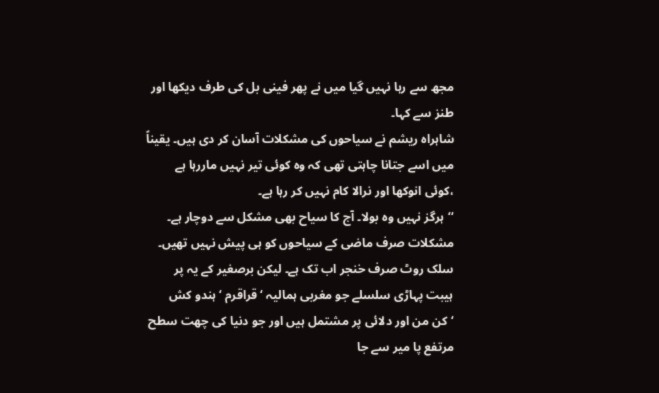مجھ سے رہا نہیں گیا میں نے پھر فینی بل کی طرف دیکھا اور طنز سے کہا۔
شاہراہ ریشم نے سیاحوں کی مشکلات آسان کر دی ہیں۔ یقیناً میں اسے جتانا چاہتی تھی کہ وہ کوئی تیر نہیں ماررہا ہے ،کوئی انوکھا اور نرالا کام نہیں کر رہا ہے۔
‘‘ہرگز نہیں وہ بولا۔ آج کا سیاح بھی مشکل سے دوچار ہے۔ مشکلات صرف ماضی کے سیاحوں کو ہی پیش نہیں تھیں۔ سلک روٹ صرف خنجر اب تک ہے۔ لیکن برصغیر کے یہ پر ہیبت پہاڑی سلسلے جو مغربی ہمالیہ ‘قراقرم ‘ہندو کش ‘کن من اور دلائی پر مشتمل ہیں اور جو دنیا کی چھت سطح مرتفع پا میر سے جا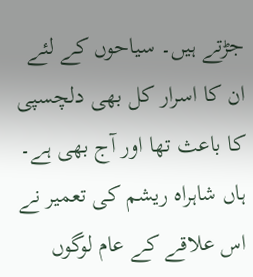جڑتے ہیں۔ سیاحوں کے لئے ان کا اسرار کل بھی دلچسپی کا باعث تھا اور آج بھی ہے۔ ہاں شاہراہ ریشم کی تعمیر نے اس علاقے کے عام لوگوں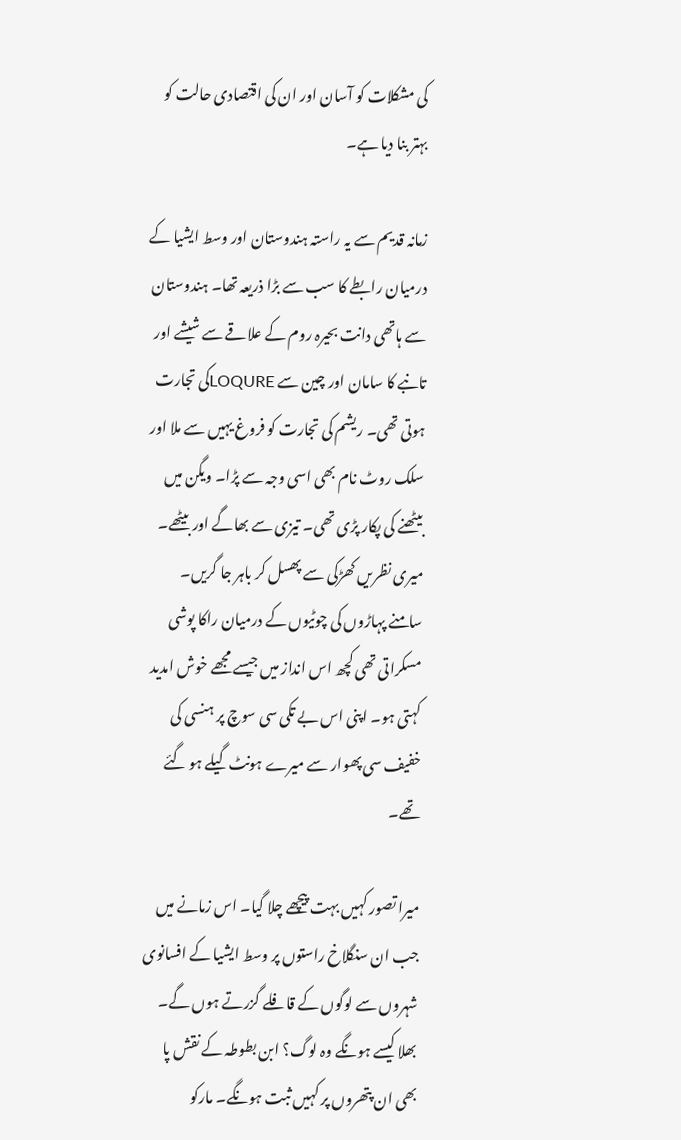کی مشکلات کو آسان اور ان کی اقتصادی حالت کو بہتر بنا دیا ہے۔

زمانہ قدیم سے یہ راستہ ہندوستان اور وسط ایشیا کے درمیان رابطے کا سب سے بڑا ذریعہ تھا۔ ہندوستان سے ہاتھی دانت بحیرہ روم کے علاقے سے شیشے اور تانبے کا سامان اور چین سے LOQUREکی تجارت ہوتی تھی۔ ریشم کی تجارت کو فروغ یہیں سے ملا اور سلک روٹ نام بھی اسی وجہ سے پڑا۔ ویگن میں بیٹھنے کی پکار پڑی تھی۔ تیزی سے بھاگے اور بیٹھے۔
میری نظریں کھڑکی سے پھسل کر باہر جا گریں۔ سامنے پہاڑوں کی چوٹیوں کے درمیان راکا پوشی مسکراتی تھی کچھ اس انداز میں جیسے مجھے خوش امدید کہتی ہو۔ اپنی اس بے تکی سی سوچ پر ہنسی کی خفیف سی پھوار سے میرے ہونٹ گیلے ہو گئے تھے۔

میرا تصور کہیں بہت پیچھے چلا گیا۔ اس زمانے میں جب ان سنگلاخ راستوں پر وسط ایشیا کے افسانوی شہروں سے لوگوں کے قافلے گزرتے ہوں گے۔ بھلا کیسے ہونگے وہ لوگ؟ ابن بطوطہ کے نقش پا بھی ان پتھروں پر کہیں ثبت ہونگے۔ مارکو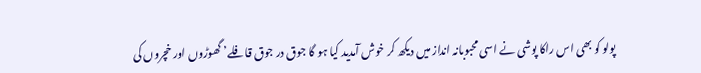پولو کو بھی اس راکا پوشی نے اسی محبوبانہ انداز میں دیکھ کر خوش آمدید کیا ہو گا جوق در جوق قافلے’ گھوڑوں اور خچروں کی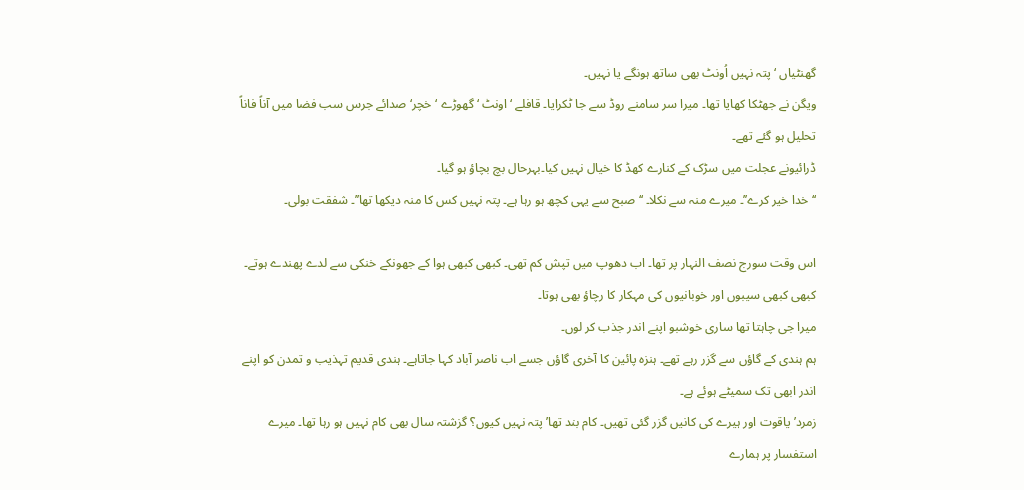گھنٹیاں ‘ پتہ نہیں اُونٹ بھی ساتھ ہونگے یا نہیں۔
ویگن نے جھٹکا کھایا تھا۔ میرا سر سامنے روڈ سے جا ٹکرایا۔ قافلے ‘ اونٹ ‘گھوڑے ‘خچر‘ صدائے جرس سب فضا میں آناً فاناً تحلیل ہو گئے تھے۔
ڈرائیونے عجلت میں سڑک کے کنارے کھڈ کا خیال نہیں کیا۔بہرحال بچ بچاؤ ہو گیا۔
‘‘خدا خیر کرے’’۔ میرے منہ سے نکلا۔ ‘‘صبح سے یہی کچھ ہو رہا ہے۔ پتہ نہیں کس کا منہ دیکھا تھا’’۔ شفقت بولی۔

اس وقت سورج نصف النہار پر تھا۔ اب دھوپ میں تپش کم تھی۔ کبھی کبھی ہوا کے جھونکے خنکی سے لدے پھندے ہوتے۔ کبھی کبھی سیبوں اور خوبانیوں کی مہکار کا رچاؤ بھی ہوتا۔
میرا جی چاہتا تھا ساری خوشبو اپنے اندر جذب کر لوں۔
ہم ہندی کے گاؤں سے گزر رہے تھے۔ ہنزہ پائین کا آخری گاؤں جسے اب ناصر آباد کہا جاتاہے۔ ہندی قدیم تہذیب و تمدن کو اپنے اندر ابھی تک سمیٹے ہوئے ہے۔
زمرد’ یاقوت اور ہیرے کی کانیں گزر گئی تھیں۔ کام بند تھا’ پتہ نہیں کیوں؟ گزشتہ سال بھی کام نہیں ہو رہا تھا۔ میرے استفسار پر ہمارے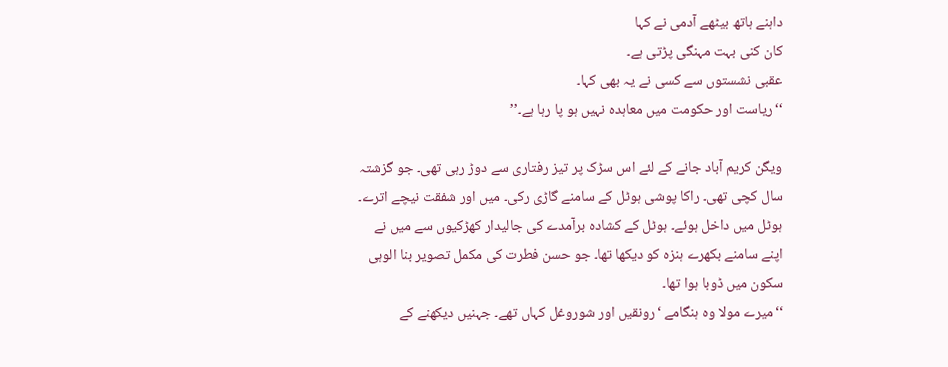داہنے ہاتھ بیٹھے آدمی نے کہا
کان کنی بہت مہنگی پڑتی ہے۔
عقبی نشستوں سے کسی نے یہ بھی کہا۔
‘‘ریاست اور حکومت میں معاہدہ نہیں ہو پا رہا ہے۔’’

ویگن کریم آباد جانے کے لئے اس سڑک پر تیز رفتاری سے دوڑ رہی تھی۔ جو گزشتہ سال کچی تھی۔ راکا پوشی ہوٹل کے سامنے گاڑی رکی۔ میں اور شفقت نیچے اترے۔ ہوٹل میں داخل ہوئے۔ ہوٹل کے کشادہ برآمدے کی جالیدار کھڑکیوں سے میں نے اپنے سامنے بکھرے ہنزہ کو دیکھا تھا۔ جو حسن فطرت کی مکمل تصویر بنا الوہی سکون میں ڈوبا ہوا تھا۔
‘‘میرے مولا وہ ہنگامے ‘رونقیں اور شوروغل کہاں تھے۔ جہنیں دیکھنے کے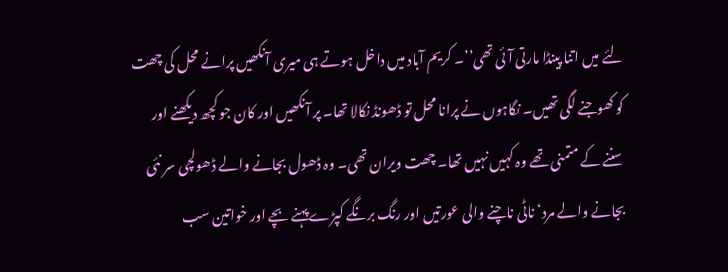لئے میں اتنا پینڈا مارتی آئی تھی’’۔ کریم آباد میں داخل ہوتے ہی میری آنکھیں پرانے محل کی چھت کو کھوجنے لگی تھیں۔ نگاہوں نے پرانا محل تو ڈھونڈ نکالا تھا۔ پر آنکھیں اور کان جو کچھ دیکھنے اور سننے کے متمنی تھے وہ کہیں نہیں تھا۔ چھت ویران تھی۔ وہ ڈھول بجانے والے ڈھولچی سر نئی بجانے والے مرد‘ ناٹی ناچنے والی عورتیں اور رنگ برنگے کپڑے پہنے بچے اور خواتین سب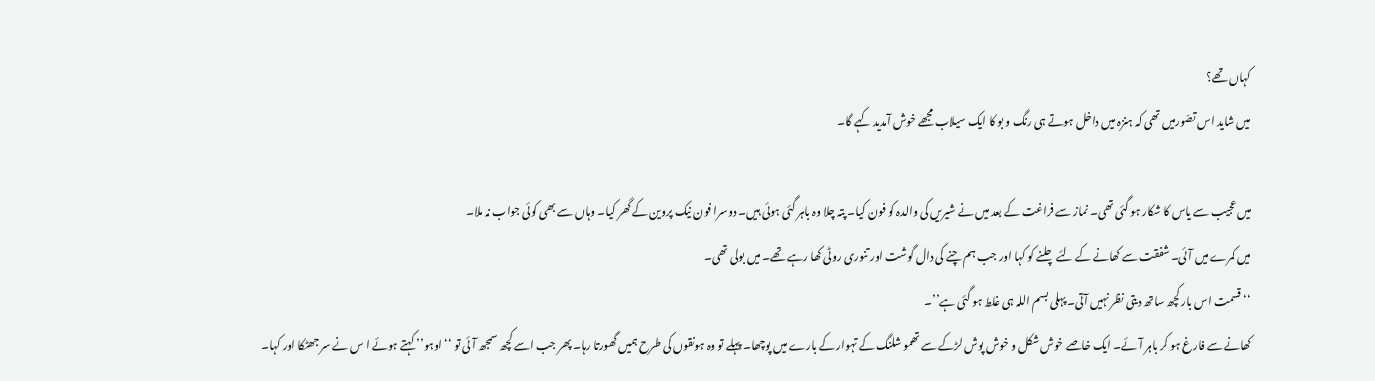کہاں تھے؟
میں شاید اس تصّورمیں تھی کہ ہنزہ میں داخل ہوتے ہی رنگ و بو کا ایک سیلاب مجھے خوش آمدید کہے گا۔

میں عجیب سے یاس کا شکار ہو گئی تھی۔ نماز سے فراغت کے بعد میں نے شیریں کی والدہ کو فون کیا۔ پتہ چلا وہ باہر گئی ہوئی ہیں۔ دوسرا فون نیک پروین کے گھر کیا۔ وہاں سے بھی کوئی جواب نہ ملا۔
میں کمرے میں آئی۔ شفقت سے کھانے کے لئے چلنے کو کہا اور جب ہم چنے کی دال گوشت اور تنوری روٹی کھا رہے تھے۔ میں بولی تھی۔
‘‘قسمت اس بار کچھ ساتھ دیتی نظر نہیں آتی۔ پہلی بسم اللہ ہی غلط ہو گئی ہے’’۔
کھانے سے فارغ ہو کر باہر آئے۔ ایک خاصے خوش شکل و خوش پوش لڑکے سے تھمو شلنگ کے تہوار کے بارے میں پوچھا۔ پہلے تو وہ ہونقوں کی طرح ہمیں گھورتا رہا۔ پھر جب اسے کچھ سمجھ آئی تو ‘‘اوہو’’ کہتے ہوئے ا س نے سر جھٹکا اور کہا۔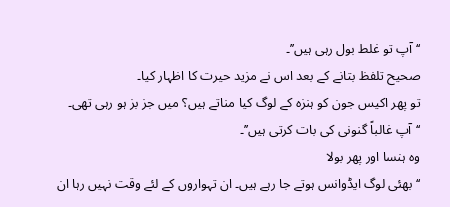‘‘آپ تو غلط بول رہی ہیں’’۔
صحیح تلفظ بتانے کے بعد اس نے مزید حیرت کا اظہار کیا۔
تو پھر اکیس جون کو ہنزہ کے لوگ کیا مناتے ہیں؟ میں جز بز ہو رہی تھی۔ ‘‘آپ غالباً گنونی کی بات کرتی ہیں’’۔
وہ ہنسا اور پھر بولا
‘‘بھئی لوگ ایڈوانس ہوتے جا رہے ہیں۔ ان تہواروں کے لئے وقت نہیں رہا ان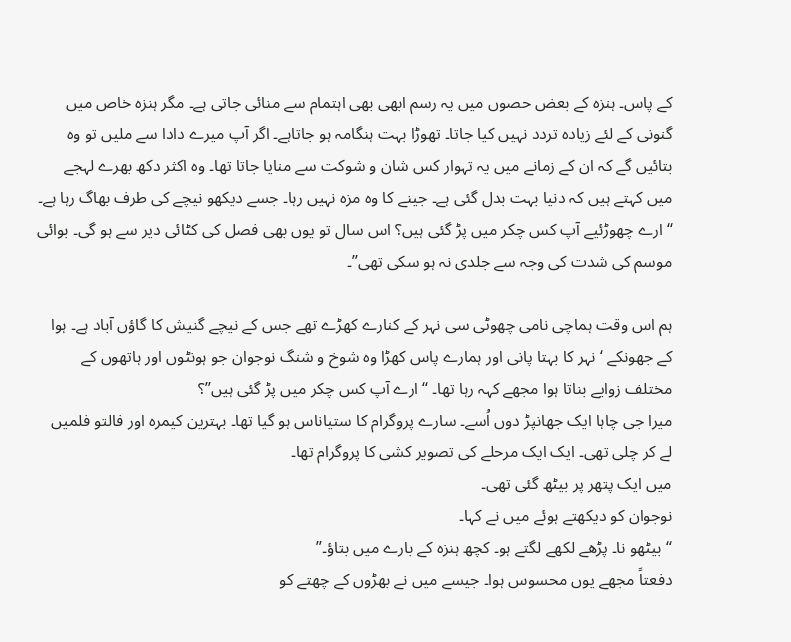کے پاس۔ ہنزہ کے بعض حصوں میں یہ رسم ابھی بھی اہتمام سے منائی جاتی ہے۔ مگر ہنزہ خاص میں گنونی کے لئے زیادہ تردد نہیں کیا جاتا۔ تھوڑا بہت ہنگامہ ہو جاتاہے۔ اگر آپ میرے دادا سے ملیں تو وہ بتائیں گے کہ ان کے زمانے میں یہ تہوار کس شان و شوکت سے منایا جاتا تھا۔ وہ اکثر دکھ بھرے لہجے میں کہتے ہیں کہ دنیا بہت بدل گئی ہے۔ جینے کا وہ مزہ نہیں رہا۔ جسے دیکھو نیچے کی طرف بھاگ رہا ہے۔
‘‘ارے چھوڑئیے آپ کس چکر میں پڑ گئی ہیں؟ اس سال تو یوں بھی فصل کی کٹائی دیر سے ہو گی۔ بوائی موسم کی شدت کی وجہ سے جلدی نہ ہو سکی تھی’’۔

ہم اس وقت ہماچی نامی چھوٹی سی نہر کے کنارے کھڑے تھے جس کے نیچے گنیش کا گاؤں آباد ہے۔ ہوا کے جھونکے ‘نہر کا بہتا پانی اور ہمارے پاس کھڑا وہ شوخ و شنگ نوجوان جو ہونٹوں اور ہاتھوں کے مختلف زوایے بناتا ہوا مجھے کہہ رہا تھا۔ ‘‘ارے آپ کس چکر میں پڑ گئی ہیں’’؟
میرا جی چاہا ایک جھانپڑ دوں اُسے۔ سارے پروگرام کا ستیاناس ہو گیا تھا۔ بہترین کیمرہ اور فالتو فلمیں لے کر چلی تھی۔ ایک ایک مرحلے کی تصویر کشی کا پروگرام تھا۔
میں ایک پتھر پر بیٹھ گئی تھی۔
نوجوان کو دیکھتے ہوئے میں نے کہا۔
‘‘بیٹھو نا۔ پڑھے لکھے لگتے ہو۔ کچھ ہنزہ کے بارے میں بتاؤ۔’’
دفعتاً مجھے یوں محسوس ہوا۔ جیسے میں نے بھڑوں کے چھتے کو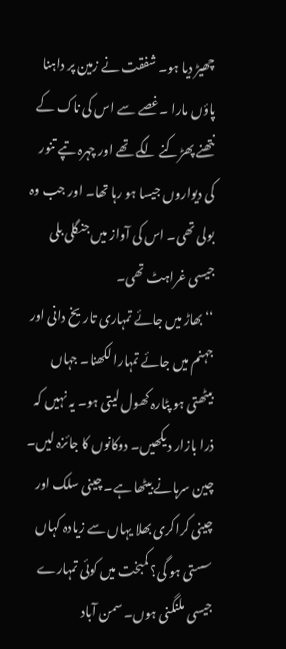چھیڑ دیا ہو۔ شفقت نے زمین پر داہنا پاؤں مارا ۔غصے سے اس کی ناک کے نتھنے پھڑکنے لگے تھے اور چہرہ تپے تنور کی دیواروں جیسا ہو رہا تھا۔ اور جب وہ بولی تھی۔ اس کی آواز میں جنگلی بلی جیسی غراہٹ تھی۔
‘‘بھاڑ میں جائے تمہاری تاریخ دانی اور جہنم میں جائے تمہارا لکھنا۔ جہاں بیٹھتی ہو پٹارہ کھول لیتی ہو۔ یہ نہیں کہ ذرا بازار دیکھیں۔ دوکانوں کا جائزہ لیں۔ چین سرہانے بیٹھا ہے۔ چینی سلک اور چینی کراکری بھلا یہاں سے زیادہ کہاں سستی ہو گی؟ کمبخت میں کوئی تمہارے جیسی ملنگنی ہوں۔ سمن آباد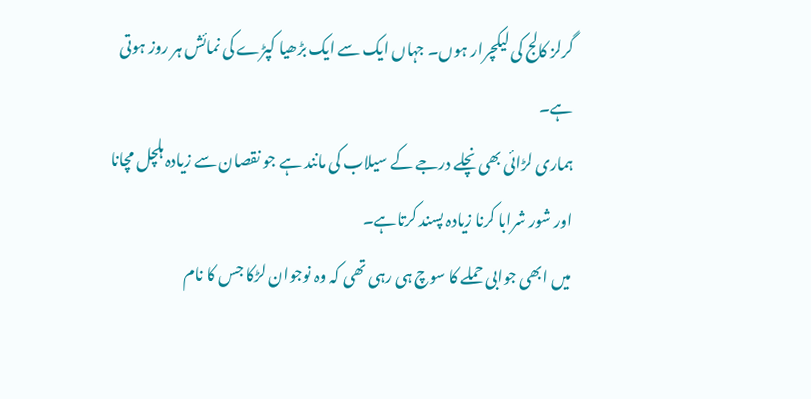گرلز کالج کی لیکچرار ہوں۔ جہاں ایک سے ایک بڑھیا کپڑے کی نمائش ہر روز ہوتی ہے۔
ہماری لڑائی بھی نچلے درجے کے سیلاب کی مانند ہے جو نقصان سے زیادہ ہلچل مچانا اور شور شرابا کرنا زیادہ پسند کرتاہے۔
میں ابھی جوابی حملے کا سوچ ہی رہی تھی کہ وہ نوجوان لڑکا جس کا نام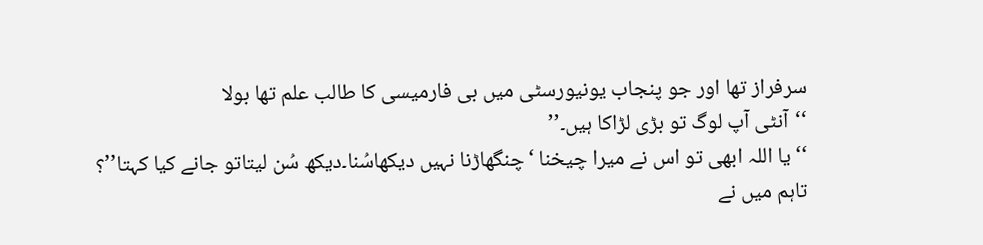سرفراز تھا اور جو پنجاب یونیورسٹی میں بی فارمیسی کا طالب علم تھا بولا
‘‘آنٹی آپ لوگ تو بڑی لڑاکا ہیں۔’’
‘‘یا اللہ ابھی تو اس نے میرا چیخنا ‘چنگھاڑنا نہیں دیکھاسُنا۔دیکھ سُن لیتاتو جانے کیا کہتا’’؟
تاہم میں نے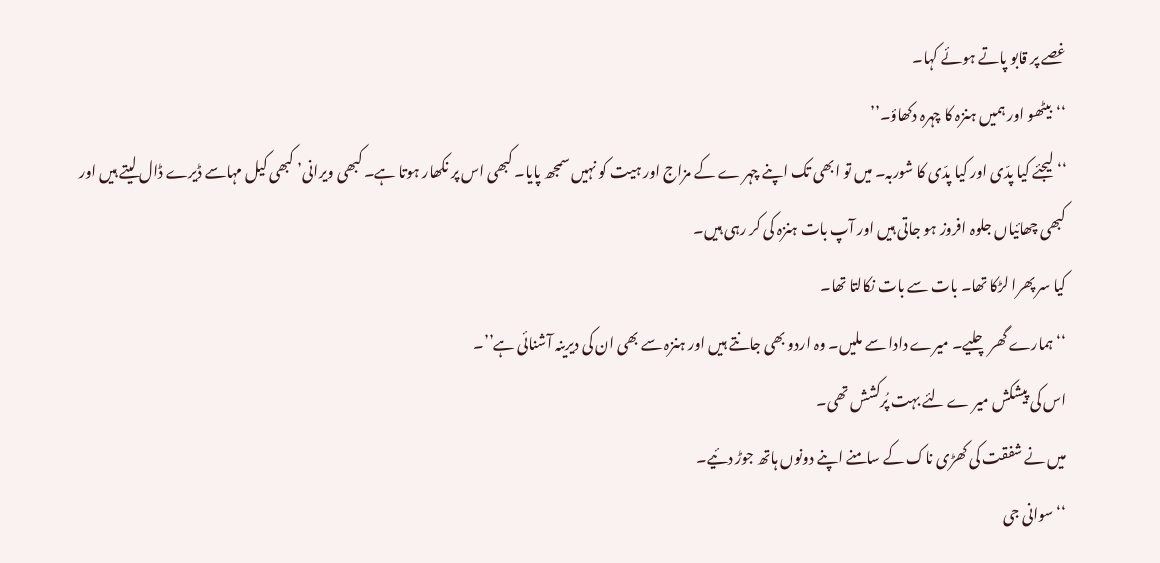غصے پر قابو پاتے ہوئے کہا۔
‘‘بیٹھو اور ہمیں ہنزہ کا چہرہ دکھاؤ۔’’
‘‘لیجئے کیا پدّی اور کیا پدّی کا شوربہ۔ میں تو ابھی تک اپنے چہر ے کے مزاج اور ہیت کو نہیں سمجھ پایا۔ کبھی اس پر نکھار ہوتا ہے۔ کبھی ویرانی’ کبھی کیل مہاسے ڈیرے ڈال لیتے ہیں اور کبھی چھائیاں جلوہ افروز ہو جاتی ہیں اور آپ بات ہنزہ کی کر رہی ہیں۔
کیا سر پھرا لڑکا تھا۔ بات سے بات نکالتا تھا۔
‘‘ہمارے گھر چلیے۔ میرے دادا سے ملیں۔ وہ اردو بھی جانتے ہیں اور ہنزہ سے بھی ان کی دیرینہ آشنائی ہے’’۔
اس کی پیشکش میر ے لئے بہت پُرکشش تھی۔
میں نے شفقت کی کھڑی ناک کے سامنے اپنے دونوں ہاتھ جوڑ دئیے۔
‘‘سوانی جی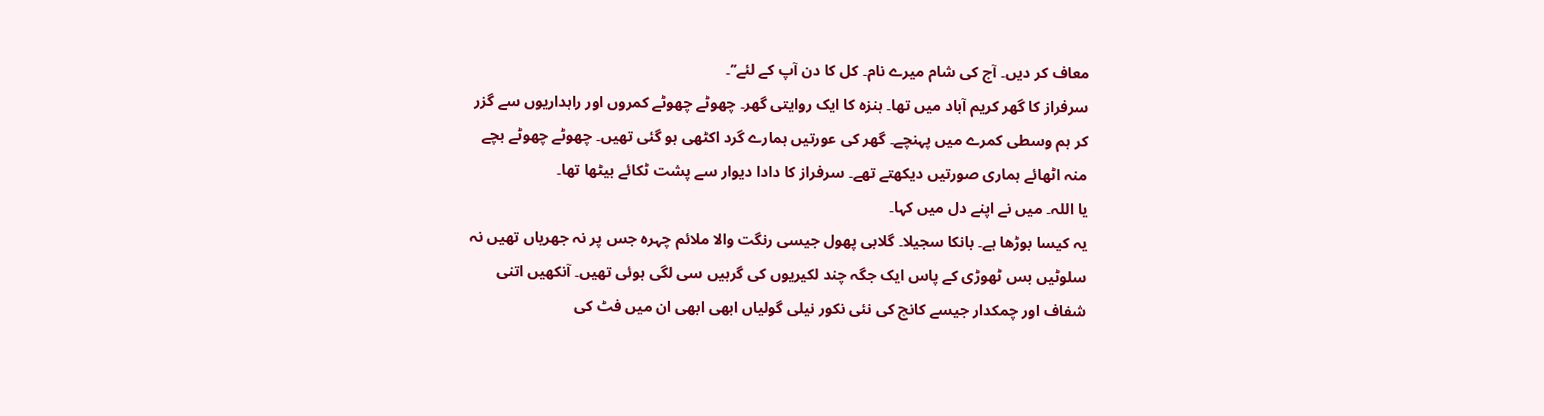معاف کر دیں۔ آج کی شام میرے نام۔ کل کا دن آپ کے لئے’’۔
سرفراز کا گھر کریم آباد میں تھا۔ ہنزہ کا ایک روایتی گھر۔ چھوٹے چھوٹے کمروں اور راہداریوں سے گزر کر ہم وسطی کمرے میں پہنچے۔ گھر کی عورتیں ہمارے گرد اکٹھی ہو گئی تھیں۔ چھوٹے چھوٹے بچے منہ اٹھائے ہماری صورتیں دیکھتے تھے۔ سرفراز کا دادا دیوار سے پشت ٹکائے بیٹھا تھا۔
یا اللہ۔ میں نے اپنے دل میں کہا۔
یہ کیسا بوڑھا ہے۔ بانکا سجیلا۔ گلابی پھول جیسی رنگت والا ملائم چہرہ جس پر نہ جھریاں تھیں نہ سلوٹیں بس ٹھوڑی کے پاس ایک جگہ چند لکیریوں کی گرہیں سی لگی ہوئی تھیں۔ آنکھیں اتنی شفاف اور چمکدار جیسے کانچ کی نئی نکور نیلی گولیاں ابھی ابھی ان میں فٹ کی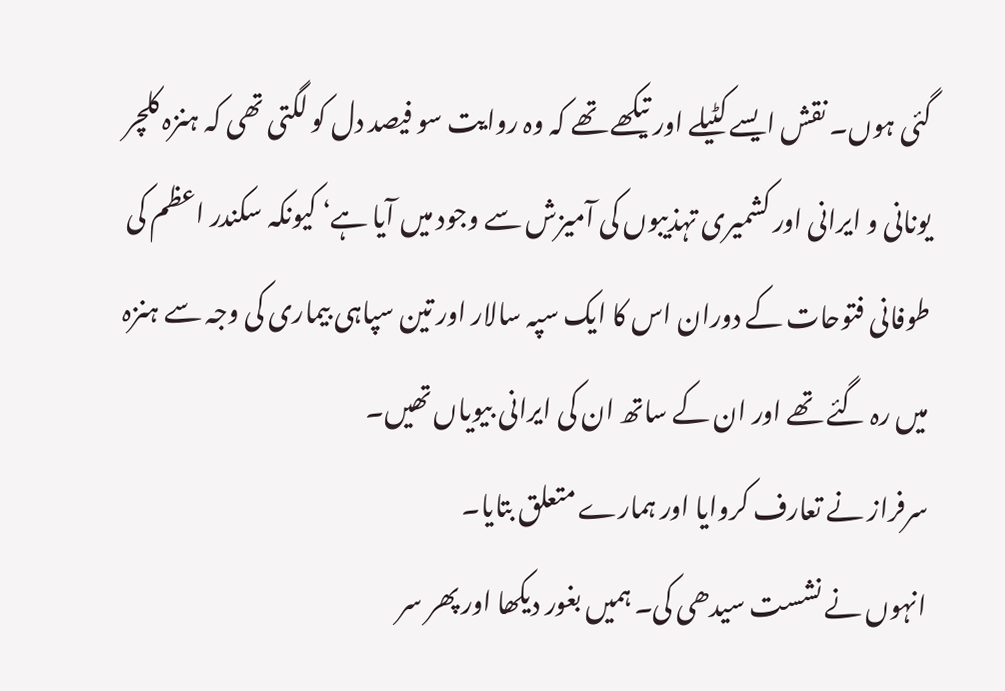گئی ہوں۔ نقش ایسے کٹیلے اور تیکھے تھے کہ وہ روایت سو فیصد دل کو لگتی تھی کہ ہنزہ کلچر یونانی و ایرانی اور کشمیری تہذیبوں کی آمیزش سے وجود میں آیا ہے‘ کیونکہ سکندر اعظم کی طوفانی فتوحات کے دوران اس کا ایک سپہ سالار اور تین سپاہی بیماری کی وجہ سے ہنزہ میں رہ گئے تھے اور ان کے ساتھ ان کی ایرانی بیویاں تھیں۔
سرفراز نے تعارف کروایا اور ہمارے متعلق بتایا۔
انہوں نے نشست سیدھی کی۔ ہمیں بغور دیکھا اور پھر سر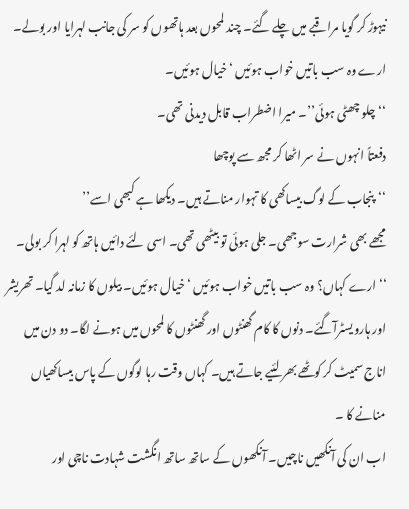نیہوڑ کر گویا مراقبے میں چلے گئے۔ چند لمحوں بعد ہاتھوں کو سر کی جانب لہرایا اور بولے۔
ارے وہ سب باتیں خواب ہوئیں ‘خیال ہوئیں۔
‘‘چلو چھٹی ہوئی’’۔ میرا اضطراب قابل دیدنی تھی۔
دفعتاً انہوں نے سر اٹھا کر مجھ سے پوچھا
‘‘پنجاب کے لوگ بیساکھی کا تہوار مناتے ہیں۔ دیکھا ہے کبھی اسے’’
مجھے بھی شرارت سوجھی۔ جلی ہوئی تو بیٹھی تھی۔ اسی لئے دائیں ہاتھ کو لہرا کر بولی۔
‘‘ارے کہاں؟ وہ سب باتیں خواب ہوئیں ‘خیال ہوئیں۔ بیلوں کا زمانہ لد گیا۔ تھریشر اور ہارویسٹرآگئے۔ دنوں کا کام گھنٹوں اور گھنٹوں کا لمحوں میں ہونے لگا۔ دو دن میں اناج سمیٹ کر کوٹھے بھر لئیے جاتے ہیں۔ کہاں وقت رہا لوگوں کے پاس بیساکھیاں منانے کا ۔
اب ان کی آنکھیں ناچیں۔ آنکھوں کے ساتھ ساتھ انگشت شہادت ناچی اور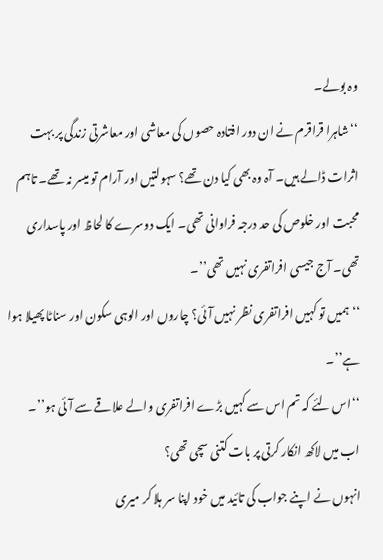وہ بولے۔
‘‘شاہرا قراقرم نے ان دور افتادہ حصوں کی معاشی اور معاشرتی زندگی پر بہت اثرات ڈالے ہیں۔ آہ وہ بھی کیا دن تھے؟ سہولتیں اور آرام تو میسر نہ تھے۔ تاہم محبت اور خلوص کی حد درجہ فراوانی تھی۔ ایک دوسرے کا لحاظ اور پاسداری تھی۔ آج جیسی افراتفری نہیں تھی’’۔
‘‘ہمیں تو کہیں افراتفری نظر نہیں آئی؟ چاروں اور الوہی سکون اور سناٹا پھیلا ہوا ہے’’۔
‘‘اس لئے کہ تم اس سے کہیں بڑے افراتفری والے علاقے سے آئی ہو’’۔
اب میں لاکھ انکار کرتی پر بات کتنی سچی تھی؟
انہوں نے اپنے جواب کی تائید میں خود اپنا سر ہلا کر میری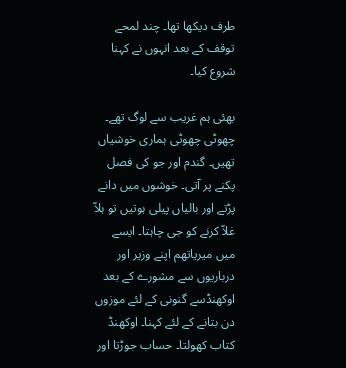طرف دیکھا تھا۔ چند لمحے توقف کے بعد انہوں نے کہنا شروع کیا۔

بھئی ہم غریب سے لوگ تھے۔ چھوٹی چھوٹی ہماری خوشیاں تھیں۔ گندم اور جو کی فصل پکنے پر آتی۔ خوشوں میں دانے پڑتے اور بالیاں پیلی ہوتیں تو ہلاّ غلاّ کرنے کو جی چاہتا۔ ایسے میں میریاتھم اپنے وزیر اور درباریوں سے مشورے کے بعد اوکھنڈسے گنونی کے لئے موزوں دن بتانے کے لئے کہنا۔ اوکھنڈ کتاب کھولتا۔ حساب جوڑتا اور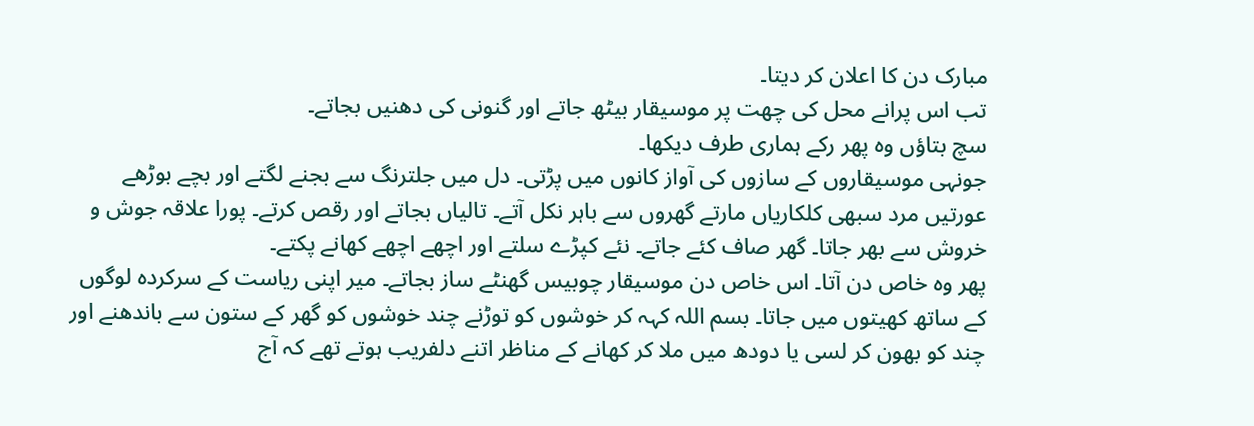مبارک دن کا اعلان کر دیتا۔
تب اس پرانے محل کی چھت پر موسیقار بیٹھ جاتے اور گنونی کی دھنیں بجاتے۔
سچ بتاؤں وہ پھر رکے ہماری طرف دیکھا۔
جونہی موسیقاروں کے سازوں کی آواز کانوں میں پڑتی۔ دل میں جلترنگ سے بجنے لگتے اور بچے بوڑھے عورتیں مرد سبھی کلکاریاں مارتے گھروں سے باہر نکل آتے۔ تالیاں بجاتے اور رقص کرتے۔ پورا علاقہ جوش و خروش سے بھر جاتا۔ گھر صاف کئے جاتے۔ نئے کپڑے سلتے اور اچھے اچھے کھانے پکتے۔
پھر وہ خاص دن آتا۔ اس خاص دن موسیقار چوبیس گھنٹے ساز بجاتے۔ میر اپنی ریاست کے سرکردہ لوگوں کے ساتھ کھیتوں میں جاتا۔ بسم اللہ کہہ کر خوشوں کو توڑنے چند خوشوں کو گھر کے ستون سے باندھنے اور چند کو بھون کر لسی یا دودھ میں ملا کر کھانے کے مناظر اتنے دلفریب ہوتے تھے کہ آج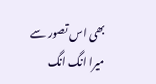بھی اس تصور سے میرا انگ انگ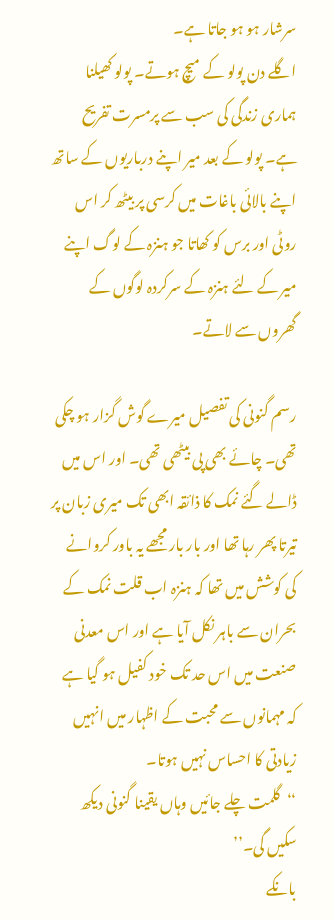سرشار ہو ہو جاتا ہے۔
اگلے دن پولو کے میچ ہوتے۔ پولو کھیلنا ہماری زندگی کی سب سے پرمسرت تفریح ہے۔ پولو کے بعد میر اپنے درباریوں کے ساتھ اپنے بالائی باغات میں کرسی پر بیٹھ کر اس روٹی اور برس کو کھاتا جو ہنزہ کے لوگ اپنے میر کے لئے ہنزہ کے سرکردہ لوگوں کے گھروں سے لاتے۔

رسم گنونی کی تفصیل میرے گوش گزار ہو چکی تھی۔ چائے بھی پی بیٹھی تھی۔ اور اس میں ڈالے گئے نمک کا ذائقہ ابھی تک میری زبان پر تیرتا پھر رہا تھا اور بار بار مجھے یہ باور کروانے کی کوشش میں تھا کہ ہنزہ اب قلت نمک کے بحران سے باہر نکل آیا ہے اور اس معدنی صنعت میں اس حد تک خود کفیل ہو گیا ہے کہ مہمانوں سے محبت کے اظہار میں انہیں زیادتی کا احساس نہیں ہوتا۔
‘‘گلمت چلے جائیں وہاں یقینا گنونی دیکھ سکیں گی۔’’
بانکے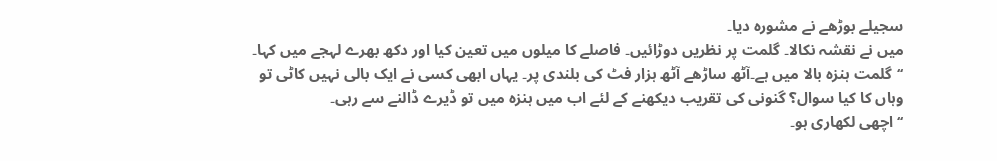سجیلے بوڑھے نے مشورہ دیا۔
میں نے نقشہ نکالا۔ گلمت پر نظریں دوڑائیں۔ فاصلے کا میلوں میں تعین کیا اور دکھ بھرے لہجے میں کہا۔
‘‘گلمت ہنزہ بالا میں ہے۔آٹھ ساڑھے آٹھ ہزار فٹ کی بلندی پر۔ یہاں ابھی کسی نے ایک بالی نہیں کاٹی تو وہاں کا کیا سوال؟ گنونی کی تقریب دیکھنے کے لئے اب میں ہنزہ میں تو ڈیرے ڈالنے سے رہی۔
‘‘اچھی لکھاری ہو۔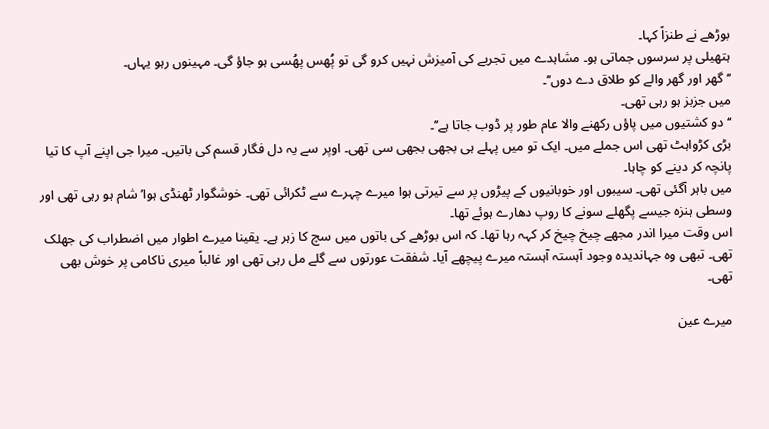بوڑھے نے طنزاً کہا۔
ہتھیلی پر سرسوں جماتی ہو۔ مشاہدے میں تجربے کی آمیزش نہیں کرو گی تو پُھس پھُسی ہو جاؤ گی۔ مہینوں رہو یہاں۔
‘‘گھر اور گھر والے کو طلاق دے دوں’’۔
میں جزبز ہو رہی تھی۔
‘‘دو کشتیوں میں پاؤں رکھنے والا عام طور پر ڈوب جاتا ہے’’۔
بڑی کڑواہٹ تھی اس جملے میں۔ ایک تو میں پہلے ہی بجھی بجھی سی تھی۔ اوپر سے یہ دل فگار قسم کی باتیں۔ میرا جی اپنے آپ کا تیا پانچہ کر دینے کو چاہا۔
میں باہر آگئی تھی۔ سیبوں اور خوبانیوں کے پیڑوں پر سے تیرتی ہوا میرے چہرے سے ٹکرائی تھی۔ خوشگوار ٹھنڈی ہوا’ شام ہو رہی تھی اور وسطی ہنزہ جیسے پگھلے سونے کا روپ دھارے ہوئے تھا۔
اس وقت میرا اندر مجھے چیخ چیخ کر کہہ رہا تھا۔ کہ اس بوڑھے کی باتوں میں سچ کا زہر ہے۔ یقینا میرے اطوار میں اضطراب کی جھلک تھی۔ تبھی وہ جہاندیدہ وجود آہستہ آہستہ میرے پیچھے آیا۔ شفقت عورتوں سے گلے مل رہی تھی اور غالباً میری ناکامی پر خوش بھی تھی۔

میرے عین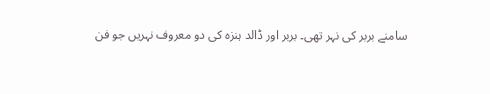سامنے بربر کی نہر تھی۔ بربر اور ڈالد ہنزہ کی دو معروف نہریں جو فن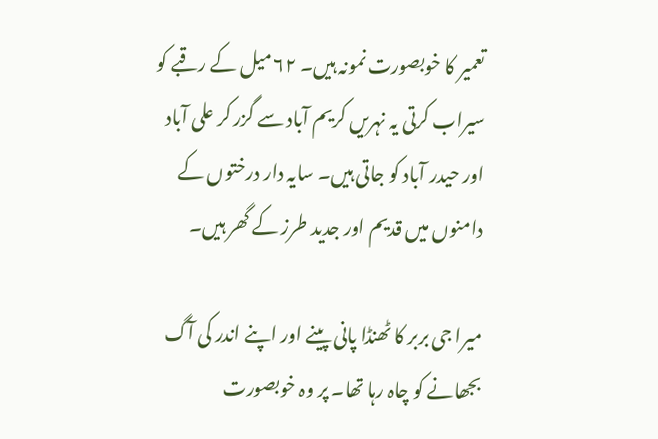تعمیر کا خوبصورت نمونہ ہیں۔ ۶۲ میل کے رقبے کو سیراب کرتی یہ نہریں کریم آباد سے گزر کر علی آباد اور حیدر آباد کو جاتی ہیں۔ سایہ دار درختوں کے دامنوں میں قدیم اور جدید طرز کے گھر ہیں۔

میرا جی بربر کا ٹھنڈا پانی پینے اور اپنے اندر کی آگ بجھانے کو چاہ رہا تھا۔ پر وہ خوبصورت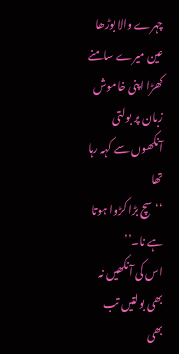چہرے والا بوڑھا عین میرے سامنے کھڑا اپنی خاموش زبان پر بولتی آنکھوں سے کہہ رہا تھا
‘‘سچ بڑا کڑوا ہوتا ہے نا۔’’
اس کی آنکھیں نہ بھی بولتیں تب بھی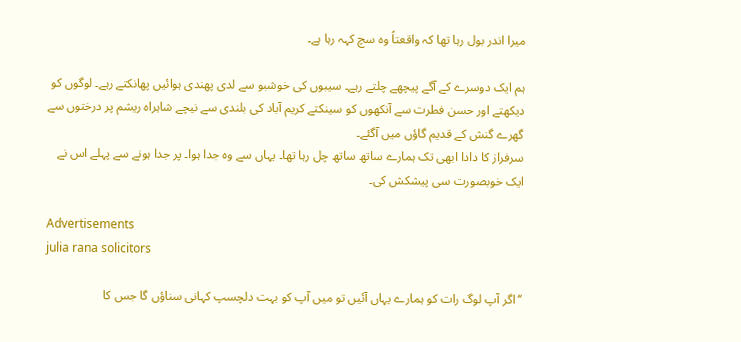میرا اندر بول رہا تھا کہ واقعتاً وہ سچ کہہ رہا ہے۔

ہم ایک دوسرے کے آگے پیچھے چلتے رہے۔ سیبوں کی خوشبو سے لدی پھندی ہوائیں پھانکتے رہے۔ لوگوں کو دیکھتے اور حسن فطرت سے آنکھوں کو سینکتے کریم آباد کی بلندی سے نیچے شاہراہ ریشم پر درختوں سے گھرے گنش کے قدیم گاؤں میں آگئے۔
سرفراز کا دادا ابھی تک ہمارے ساتھ ساتھ چل رہا تھا۔ یہاں سے وہ جدا ہوا۔ پر جدا ہونے سے پہلے اس نے ایک خوبصورت سی پیشکش کی۔

Advertisements
julia rana solicitors

‘‘اگر آپ لوگ رات کو ہمارے یہاں آئیں تو میں آپ کو بہت دلچسپ کہانی سناؤں گا جس کا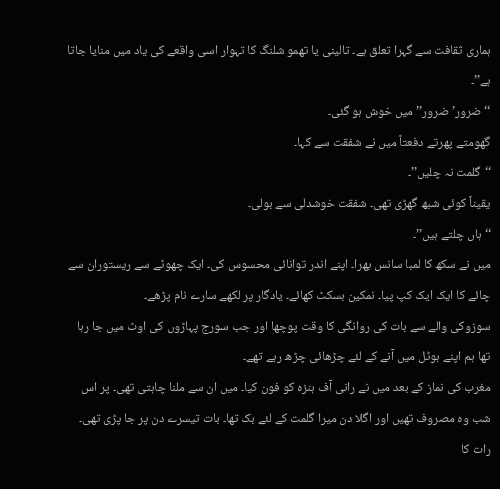ہماری ثقافت سے گہرا تعلق ہے۔ تالینی یا تھمو شلنگ کا تہوار اسی واقعے کی یاد میں منایا جاتا ہے’’۔
‘‘ضرور’ ضرور’’ میں خوش ہو گئی۔
گھومتے پھرتے دفعتاً میں نے شفقت سے کہا۔
‘‘گلمت نہ چلیں’’۔
یقیناً کوئی شبھ گھڑی تھی۔ شفقت خوشدلی سے بولی۔
‘‘ہاں چلتے ہیں’’۔
میں نے سکھ کا لمبا سانس بھرا۔ اپنے اندر توانائی محسوس کی۔ ایک چھوٹے سے ریستوران سے چائے کا ایک ایک کپ پیا۔ نمکین بسکٹ کھائے۔ یادگار پر لکھے سارے نام پڑھے۔
سوزوکی والے سے بات کی روانگی کا وقت پوچھا اور جب سورج پہاڑوں کی اوٹ میں جا رہا تھا ہم اپنے ہوٹل میں آنے کے لئے چڑھائی چڑھ رہے تھے۔
مغرب کی نماز کے بعد میں نے رانی آف ہنزہ کو فون کیا۔ میں ان سے ملنا چاہتی تھی۔ پر اس شب وہ مصروف تھیں اور اگلا دن میرا گلمت کے لئے بک تھا۔ بات تیسرے دن پر جا پڑی تھی۔
رات کا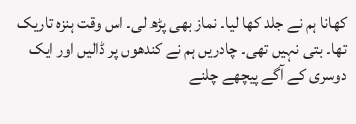کھانا ہم نے جلد کھا لیا۔ نماز بھی پڑھ لی۔ اس وقت ہنزہ تاریک تھا۔ بتی نہیں تھی۔ چادریں ہم نے کندھوں پر ڈالیں اور ایک دوسری کے آگے پیچھے چلنے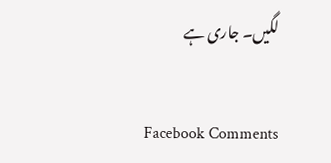لگیں۔ جاری ہے

Facebook Comments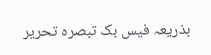بذریعہ فیس بک تبصرہ تحریر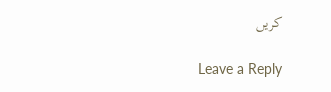کریں

Leave a Reply